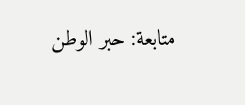متابعة: حبر الوطن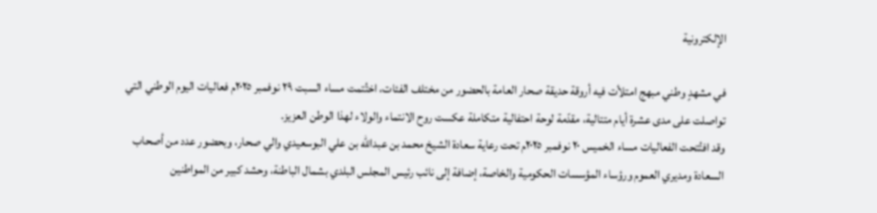الإلكترونية

في مشهدٍ وطني مبهج امتلأت فيه أروقة حديقة صحار العامة بالحضور من مختلف الفئات، اختُتمت مساء السبت ٢٩ نوفمبر ٢٠٢٥م فعاليات اليوم الوطني التي تواصلت على مدى عشرة أيام متتالية، مقدّمة لوحة احتفالية متكاملة عكست روح الانتماء والولاء لهذا الوطن العزيز.
وقد افتُتحت الفعاليات مساء الخميس ٢٠ نوفمبر ٢٠٢٥م تحت رعاية سعادة الشيخ محمد بن عبدالله بن علي البوسعيدي والي صحار، وبحضور عدد من أصحاب السعادة ومديري العموم ورؤساء المؤسسات الحكومية والخاصة، إضافة إلى نائب رئيس المجلس البلدي بشمال الباطنة، وحشد كبير من المواطنين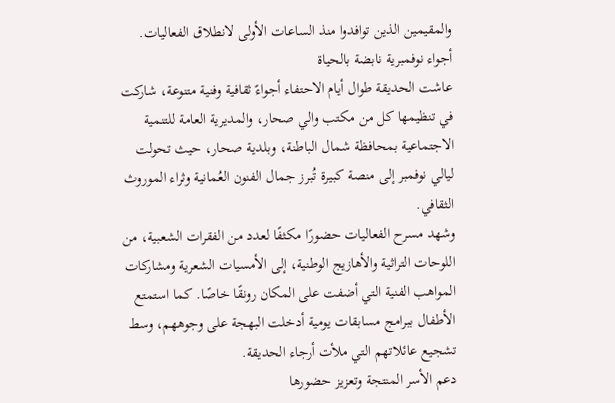والمقيمين الذين توافدوا منذ الساعات الأولى لانطلاق الفعاليات.
أجواء نوفمبرية نابضة بالحياة
عاشت الحديقة طوال أيام الاحتفاء أجواءً ثقافية وفنية متنوعة، شاركت في تنظيمها كل من مكتب والي صحار، والمديرية العامة للتنمية الاجتماعية بمحافظة شمال الباطنة، وبلدية صحار، حيث تحولت ليالي نوفمبر إلى منصة كبيرة تُبرز جمال الفنون العُمانية وثراء الموروث الثقافي.
وشهد مسرح الفعاليات حضورًا مكثفًا لعدد من الفقرات الشعبية، من اللوحات التراثية والأهازيج الوطنية، إلى الأمسيات الشعرية ومشاركات المواهب الفنية التي أضفت على المكان رونقًا خاصًا. كما استمتع الأطفال ببرامج مسابقات يومية أدخلت البهجة على وجوههم، وسط تشجيع عائلاتهم التي ملأت أرجاء الحديقة.
دعم الأسر المنتجة وتعزيز حضورها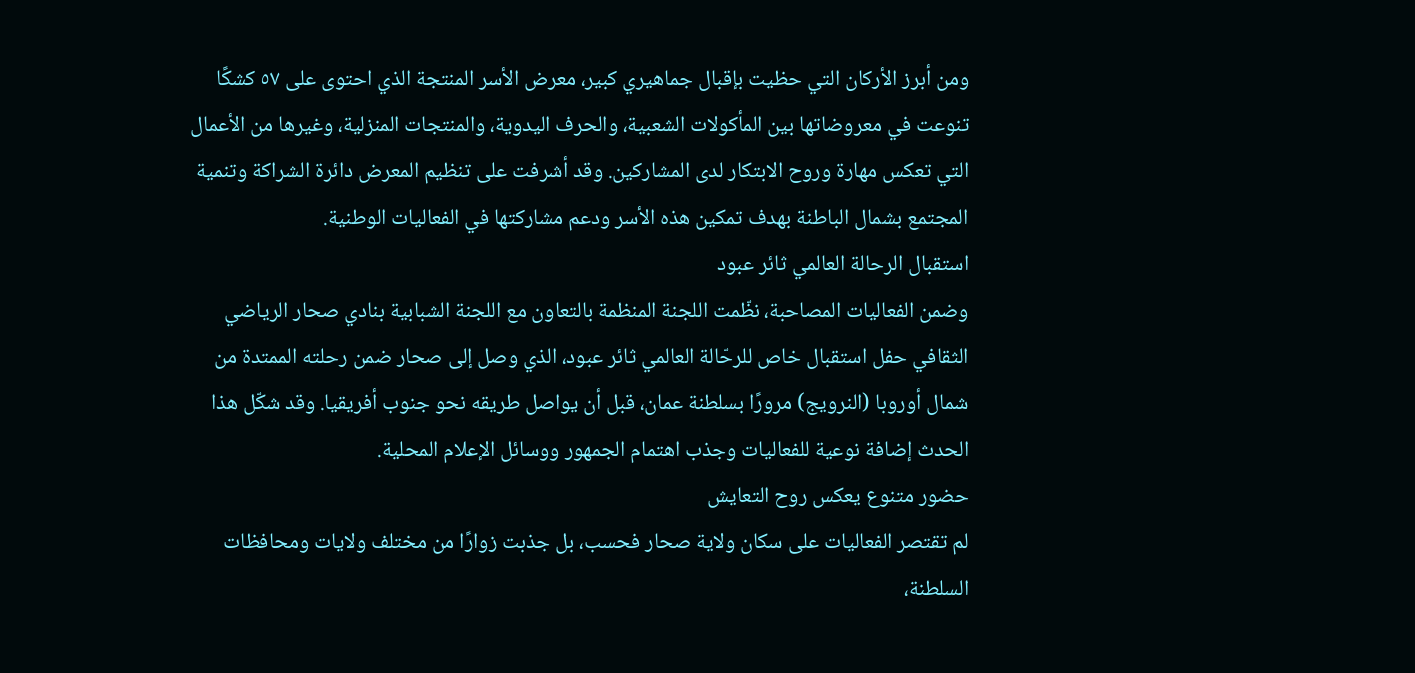ومن أبرز الأركان التي حظيت بإقبال جماهيري كبير، معرض الأسر المنتجة الذي احتوى على ٥٧ كشكًا تنوعت في معروضاتها بين المأكولات الشعبية، والحرف اليدوية، والمنتجات المنزلية، وغيرها من الأعمال التي تعكس مهارة وروح الابتكار لدى المشاركين. وقد أشرفت على تنظيم المعرض دائرة الشراكة وتنمية المجتمع بشمال الباطنة بهدف تمكين هذه الأسر ودعم مشاركتها في الفعاليات الوطنية.
استقبال الرحالة العالمي ثائر عبود
وضمن الفعاليات المصاحبة، نظّمت اللجنة المنظمة بالتعاون مع اللجنة الشبابية بنادي صحار الرياضي الثقافي حفل استقبال خاص للرحّالة العالمي ثائر عبود، الذي وصل إلى صحار ضمن رحلته الممتدة من شمال أوروبا (النرويج) مرورًا بسلطنة عمان، قبل أن يواصل طريقه نحو جنوب أفريقيا. وقد شكّل هذا الحدث إضافة نوعية للفعاليات وجذب اهتمام الجمهور ووسائل الإعلام المحلية.
حضور متنوع يعكس روح التعايش
لم تقتصر الفعاليات على سكان ولاية صحار فحسب، بل جذبت زوارًا من مختلف ولايات ومحافظات السلطنة،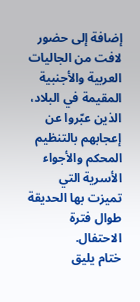إضافة إلى حضور لافت من الجاليات العربية والأجنبية المقيمة في البلاد، الذين عبّروا عن إعجابهم بالتنظيم المحكم والأجواء الأسرية التي تميزت بها الحديقة طوال فترة الاحتفال.
ختام يليق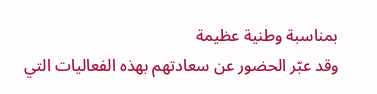بمناسبة وطنية عظيمة
وقد عبّر الحضور عن سعادتهم بهذه الفعاليات التي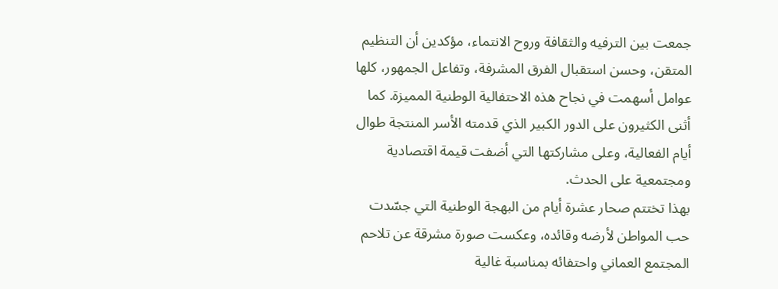جمعت بين الترفيه والثقافة وروح الانتماء، مؤكدين أن التنظيم المتقن، وحسن استقبال الفرق المشرفة، وتفاعل الجمهور، كلها عوامل أسهمت في نجاح هذه الاحتفالية الوطنية المميزة. كما أثنى الكثيرون على الدور الكبير الذي قدمته الأسر المنتجة طوال أيام الفعالية، وعلى مشاركتها التي أضفت قيمة اقتصادية ومجتمعية على الحدث.
بهذا تختتم صحار عشرة أيام من البهجة الوطنية التي جسّدت حب المواطن لأرضه وقائده، وعكست صورة مشرقة عن تلاحم المجتمع العماني واحتفائه بمناسبة غالية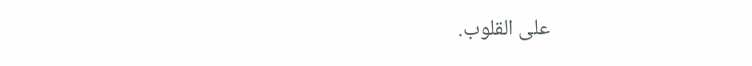على القلوب.